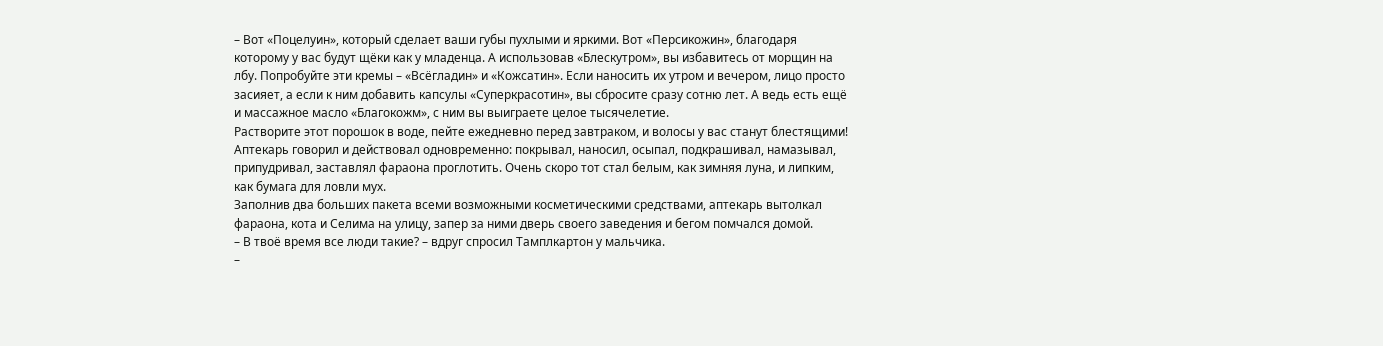– Вот «Поцелуин», который сделает ваши губы пухлыми и яркими. Вот «Персикожин», благодаря которому у вас будут щёки как у младенца. А использовав «Блескутром», вы избавитесь от морщин на лбу. Попробуйте эти кремы – «Всёгладин» и «Кожсатин». Если наносить их утром и вечером, лицо просто засияет, а если к ним добавить капсулы «Суперкрасотин», вы сбросите сразу сотню лет. А ведь есть ещё и массажное масло «Благокожм», с ним вы выиграете целое тысячелетие.
Растворите этот порошок в воде, пейте ежедневно перед завтраком, и волосы у вас станут блестящими!
Аптекарь говорил и действовал одновременно: покрывал, наносил, осыпал, подкрашивал, намазывал, припудривал, заставлял фараона проглотить. Очень скоро тот стал белым, как зимняя луна, и липким, как бумага для ловли мух.
Заполнив два больших пакета всеми возможными косметическими средствами, аптекарь вытолкал фараона, кота и Селима на улицу, запер за ними дверь своего заведения и бегом помчался домой.
– В твоё время все люди такие? – вдруг спросил Тамплкартон у мальчика.
–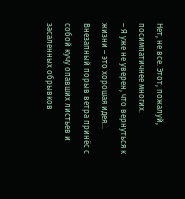Нет, не все. Этот, пожалуй, посимпатичнее многих.
– Я уже не уверен, что вернуться к жизни – это хорошая идея…
Внезапный порыв ветра принёс с собой кучу опавших листьев и засаленных обрывков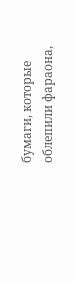бумаги, которые облепили фараона,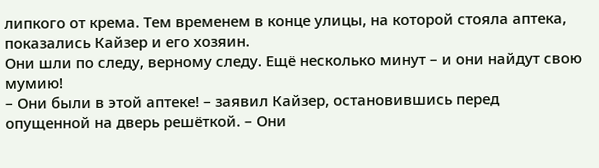липкого от крема. Тем временем в конце улицы, на которой стояла аптека, показались Кайзер и его хозяин.
Они шли по следу, верному следу. Ещё несколько минут – и они найдут свою мумию!
– Они были в этой аптеке! – заявил Кайзер, остановившись перед опущенной на дверь решёткой. – Они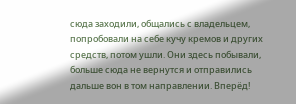сюда заходили, общались с владельцем, попробовали на себе кучу кремов и других средств, потом ушли. Они здесь побывали, больше сюда не вернутся и отправились дальше вон в том направлении. Вперёд!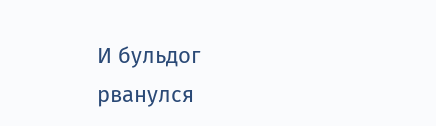И бульдог рванулся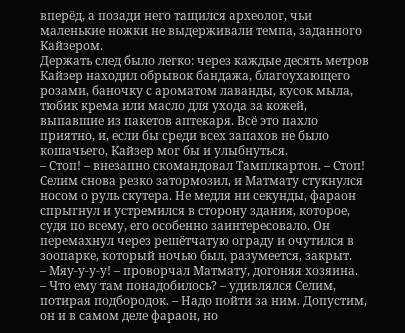вперёд, а позади него тащился археолог, чьи маленькие ножки не выдерживали темпа, заданного Кайзером.
Держать след было легко: через каждые десять метров Кайзер находил обрывок бандажа, благоухающего розами, баночку с ароматом лаванды, кусок мыла, тюбик крема или масло для ухода за кожей, выпавшие из пакетов аптекаря. Всё это пахло приятно, и, если бы среди всех запахов не было кошачьего, Кайзер мог бы и улыбнуться.
– Стоп! – внезапно скомандовал Тамплкартон. – Стоп!
Селим снова резко затормозил, и Матмату стукнулся носом о руль скутера. Не медля ни секунды, фараон спрыгнул и устремился в сторону здания, которое, судя по всему, его особенно заинтересовало. Он перемахнул через решётчатую ограду и очутился в зоопарке, который ночью был, разумеется, закрыт.
– Мяу-у-у-у! – проворчал Матмату, догоняя хозяина.
– Что ему там понадобилось? – удивлялся Селим, потирая подбородок. – Надо пойти за ним. Допустим, он и в самом деле фараон, но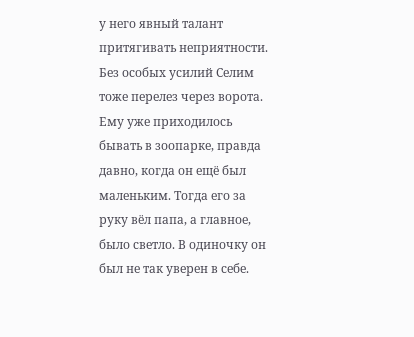у него явный талант притягивать неприятности.
Без особых усилий Селим тоже перелез через ворота. Ему уже приходилось бывать в зоопарке, правда давно, когда он ещё был маленьким. Тогда его за руку вёл папа, а главное, было светло. В одиночку он был не так уверен в себе.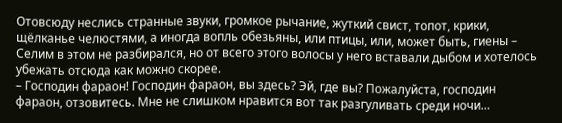Отовсюду неслись странные звуки, громкое рычание, жуткий свист, топот, крики, щёлканье челюстями, а иногда вопль обезьяны, или птицы, или, может быть, гиены – Селим в этом не разбирался, но от всего этого волосы у него вставали дыбом и хотелось убежать отсюда как можно скорее.
– Господин фараон! Господин фараон, вы здесь? Эй, где вы? Пожалуйста, господин фараон, отзовитесь. Мне не слишком нравится вот так разгуливать среди ночи…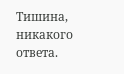Тишина, никакого ответа.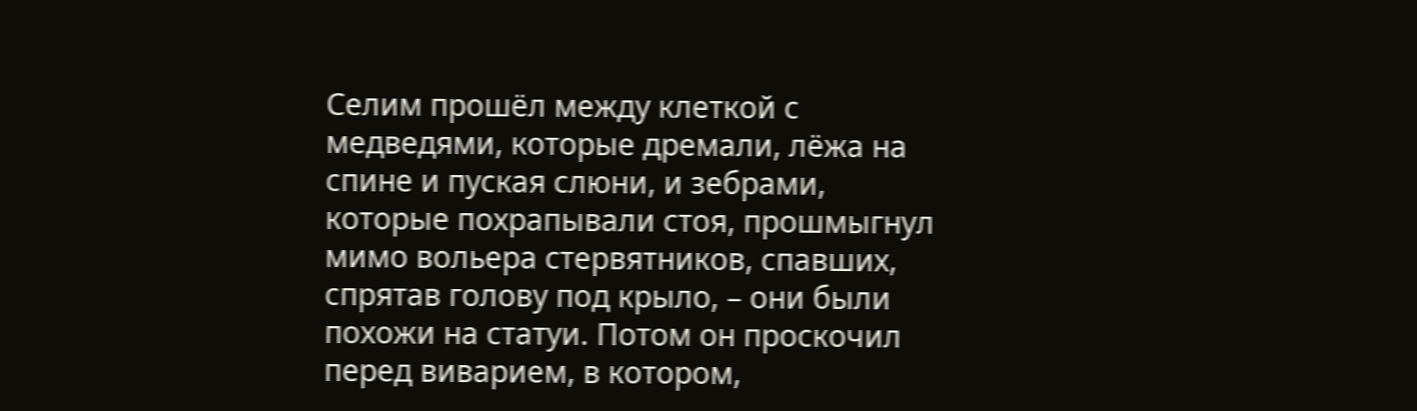Селим прошёл между клеткой с медведями, которые дремали, лёжа на спине и пуская слюни, и зебрами, которые похрапывали стоя, прошмыгнул мимо вольера стервятников, спавших, спрятав голову под крыло, – они были похожи на статуи. Потом он проскочил перед виварием, в котором,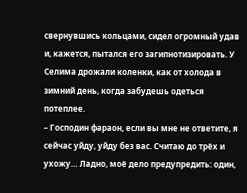свернувшись кольцами, сидел огромный удав и, кажется, пытался его загипнотизировать. У Селима дрожали коленки, как от холода в зимний день, когда забудешь одеться потеплее.
– Господин фараон, если вы мне не ответите, я сейчас уйду, уйду без вас. Считаю до трёх и ухожу… Ладно, моё дело предупредить: один,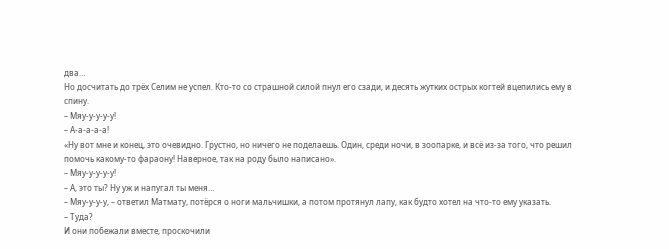два…
Но досчитать до трёх Селим не успел. Кто-то со страшной силой пнул его сзади, и десять жутких острых когтей вцепились ему в спину.
– Мяу-у-у-у-у!
– А-а-а-а-а!
«Ну вот мне и конец, это очевидно. Грустно, но ничего не поделаешь. Один, среди ночи, в зоопарке, и всё из-за того, что решил помочь какому-то фараону! Наверное, так на роду было написано».
– Мяу-у-у-у-у!
– А, это ты? Ну уж и напугал ты меня…
– Мяу-у-у-у, – ответил Матмату, потёрся о ноги мальчишки, а потом протянул лапу, как будто хотел на что-то ему указать.
– Туда?
И они побежали вместе, проскочили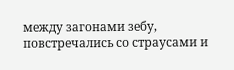между загонами зебу, повстречались со страусами и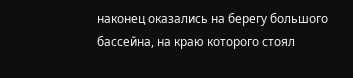наконец оказались на берегу большого бассейна, на краю которого стоял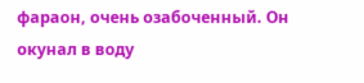фараон, очень озабоченный. Он окунал в воду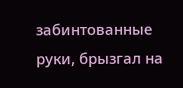забинтованные руки, брызгал на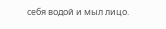себя водой и мыл лицо.